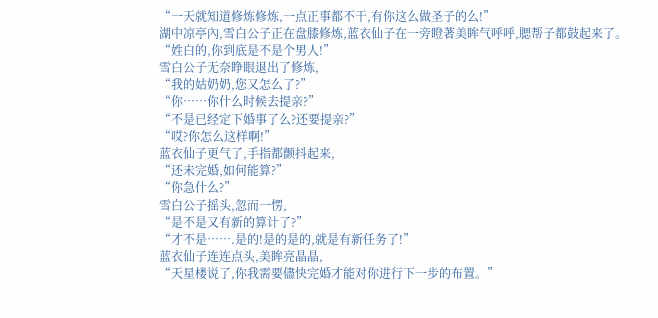“一天就知道修炼修炼,一点正事都不干,有你这么做圣子的么!”
湖中凉亭內,雪白公子正在盘膝修炼,蓝衣仙子在一旁瞪著美眸气呼呼,腮帮子都鼓起来了。
“姓白的,你到底是不是个男人!”
雪白公子无奈睁眼退出了修炼,
“我的姑奶奶,您又怎么了?”
“你……你什么时候去提亲?”
“不是已经定下婚事了么?还要提亲?”
“哎?你怎么这样啊!”
蓝衣仙子更气了,手指都颤抖起来,
“还未完婚,如何能算?”
“你急什么?”
雪白公子摇头,忽而一愣,
“是不是又有新的算计了?”
“才不是…….是的!是的是的,就是有新任务了!”
蓝衣仙子连连点头,美眸亮晶晶,
“天星楼说了,你我需要儘快完婚才能对你进行下一步的布置。”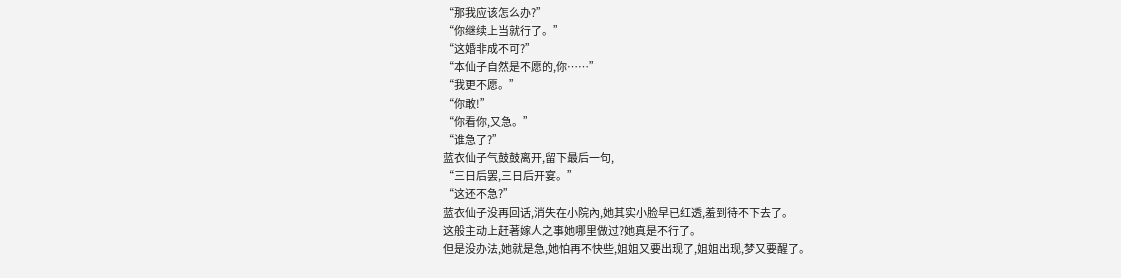“那我应该怎么办?”
“你继续上当就行了。”
“这婚非成不可?”
“本仙子自然是不愿的,你……”
“我更不愿。”
“你敢!”
“你看你,又急。”
“谁急了?”
蓝衣仙子气鼓鼓离开,留下最后一句,
“三日后罢,三日后开宴。”
“这还不急?”
蓝衣仙子没再回话,消失在小院內,她其实小脸早已红透,羞到待不下去了。
这般主动上赶著嫁人之事她哪里做过?她真是不行了。
但是没办法,她就是急,她怕再不快些,姐姐又要出现了,姐姐出现,梦又要醒了。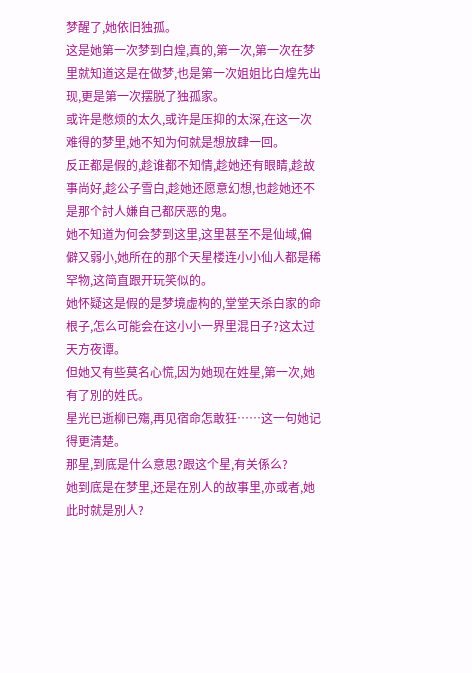梦醒了,她依旧独孤。
这是她第一次梦到白煌,真的,第一次,第一次在梦里就知道这是在做梦,也是第一次姐姐比白煌先出现,更是第一次摆脱了独孤家。
或许是憋烦的太久,或许是压抑的太深,在这一次难得的梦里,她不知为何就是想放肆一回。
反正都是假的,趁谁都不知情,趁她还有眼睛,趁故事尚好,趁公子雪白,趁她还愿意幻想,也趁她还不是那个討人嫌自己都厌恶的鬼。
她不知道为何会梦到这里,这里甚至不是仙域,偏僻又弱小,她所在的那个天星楼连小小仙人都是稀罕物,这简直跟开玩笑似的。
她怀疑这是假的是梦境虚构的,堂堂天杀白家的命根子,怎么可能会在这小小一界里混日子?这太过天方夜谭。
但她又有些莫名心慌,因为她现在姓星,第一次,她有了別的姓氏。
星光已逝柳已殤,再见宿命怎敢狂……这一句她记得更清楚。
那星,到底是什么意思?跟这个星,有关係么?
她到底是在梦里,还是在別人的故事里,亦或者,她此时就是別人?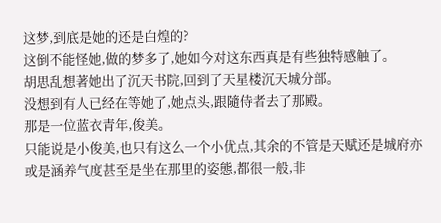这梦,到底是她的还是白煌的?
这倒不能怪她,做的梦多了,她如今对这东西真是有些独特感触了。
胡思乱想著她出了沉天书院,回到了天星楼沉天城分部。
没想到有人已经在等她了,她点头,跟隨侍者去了那殿。
那是一位蓝衣青年,俊美。
只能说是小俊美,也只有这么一个小优点,其余的不管是天赋还是城府亦或是涵养气度甚至是坐在那里的姿態,都很一般,非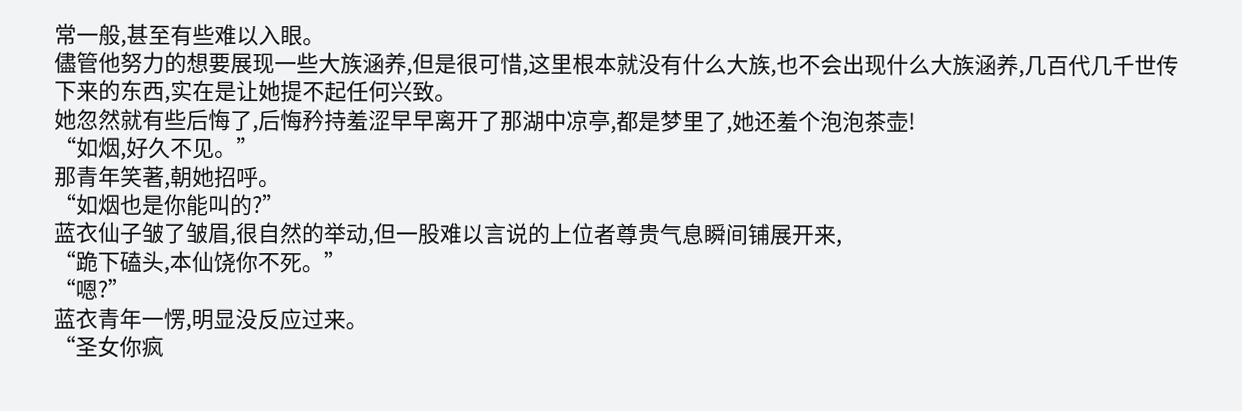常一般,甚至有些难以入眼。
儘管他努力的想要展现一些大族涵养,但是很可惜,这里根本就没有什么大族,也不会出现什么大族涵养,几百代几千世传下来的东西,实在是让她提不起任何兴致。
她忽然就有些后悔了,后悔矜持羞涩早早离开了那湖中凉亭,都是梦里了,她还羞个泡泡茶壶!
“如烟,好久不见。”
那青年笑著,朝她招呼。
“如烟也是你能叫的?”
蓝衣仙子皱了皱眉,很自然的举动,但一股难以言说的上位者尊贵气息瞬间铺展开来,
“跪下磕头,本仙饶你不死。”
“嗯?”
蓝衣青年一愣,明显没反应过来。
“圣女你疯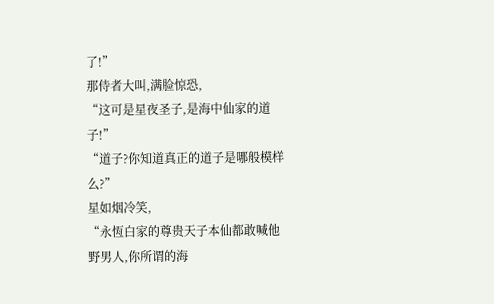了!”
那侍者大叫,满脸惊恐,
“这可是星夜圣子,是海中仙家的道子!”
“道子?你知道真正的道子是哪般模样么?”
星如烟冷笑,
“永恆白家的尊贵天子本仙都敢喊他野男人,你所谓的海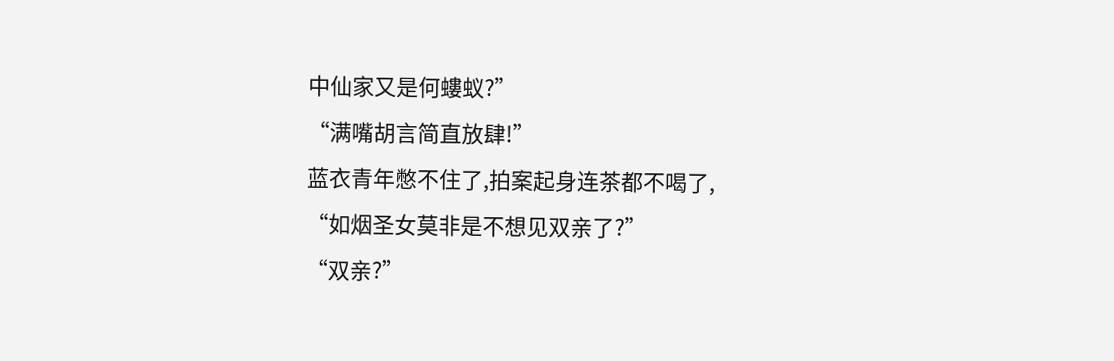中仙家又是何螻蚁?”
“满嘴胡言简直放肆!”
蓝衣青年憋不住了,拍案起身连茶都不喝了,
“如烟圣女莫非是不想见双亲了?”
“双亲?”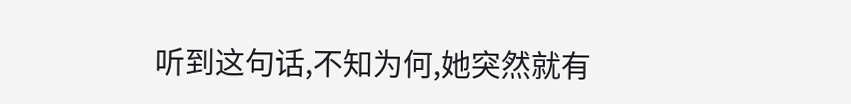听到这句话,不知为何,她突然就有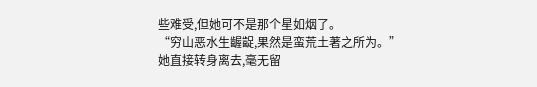些难受,但她可不是那个星如烟了。
“穷山恶水生齷齪,果然是蛮荒土著之所为。”
她直接转身离去,毫无留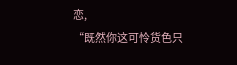恋,
“既然你这可怜货色只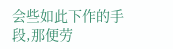会些如此下作的手段,那便劳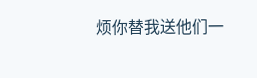烦你替我送他们一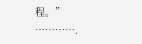程。”
………….